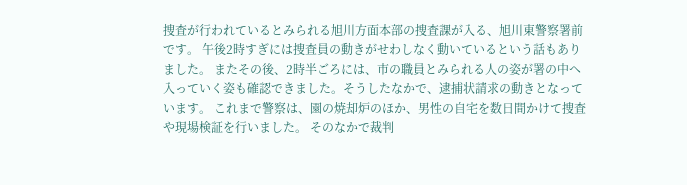捜査が行われているとみられる旭川方面本部の捜査課が入る、旭川東警察署前です。 午後2時すぎには捜査員の動きがせわしなく動いているという話もありました。 またその後、2時半ごろには、市の職員とみられる人の姿が署の中へ入っていく姿も確認できました。そうしたなかで、逮捕状請求の動きとなっています。 これまで警察は、園の焼却炉のほか、男性の自宅を数日間かけて捜査や現場検証を行いました。 そのなかで裁判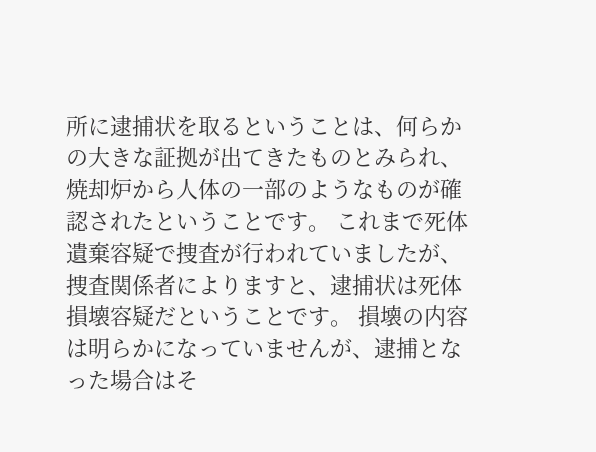所に逮捕状を取るということは、何らかの大きな証拠が出てきたものとみられ、焼却炉から人体の一部のようなものが確認されたということです。 これまで死体遺棄容疑で捜査が行われていましたが、捜査関係者によりますと、逮捕状は死体損壊容疑だということです。 損壊の内容は明らかになっていませんが、逮捕となった場合はそ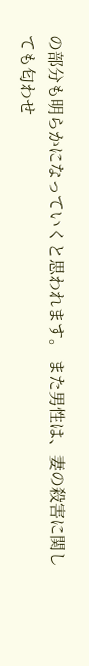の部分も明らかになっていくと思われます。 また男性は、妻の殺害に関しても匂わせ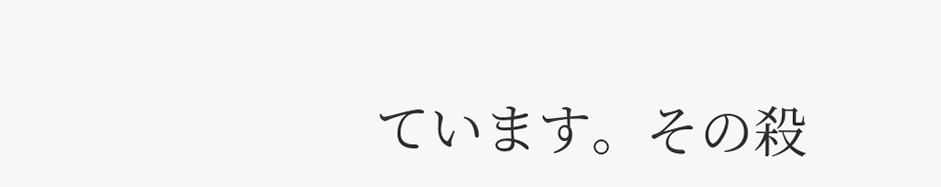ています。その殺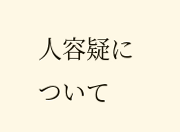人容疑について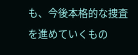も、今後本格的な捜査を進めていくもの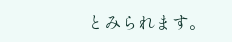とみられます。